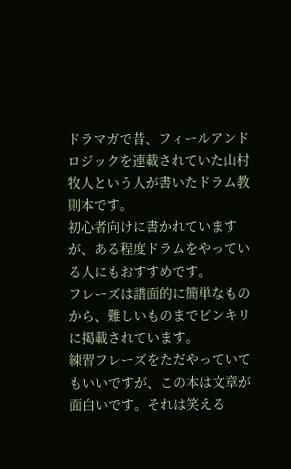ドラマガで昔、フィールアンドロジックを連載されていた山村牧人という人が書いたドラム教則本です。
初心者向けに書かれていますが、ある程度ドラムをやっている人にもおすすめです。
フレーズは譜面的に簡単なものから、難しいものまでピンキリに掲載されています。
練習フレーズをただやっていてもいいですが、この本は文章が面白いです。それは笑える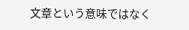文章という意味ではなく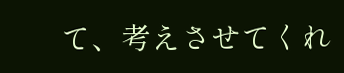て、考えさせてくれ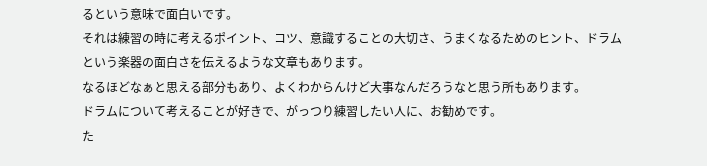るという意味で面白いです。
それは練習の時に考えるポイント、コツ、意識することの大切さ、うまくなるためのヒント、ドラムという楽器の面白さを伝えるような文章もあります。
なるほどなぁと思える部分もあり、よくわからんけど大事なんだろうなと思う所もあります。
ドラムについて考えることが好きで、がっつり練習したい人に、お勧めです。
た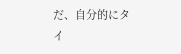だ、自分的にタイ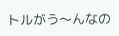トルがう〜んなの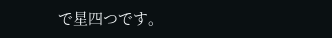で星四つです。